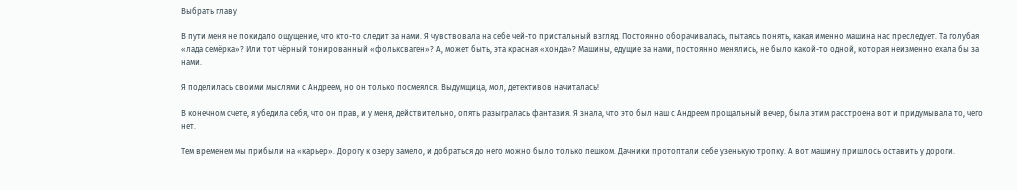Выбрать главу

В пути меня не покидало ощущение, что кто-то следит за нами. Я чувствовала на себе чей-то пристальный взгляд. Постоянно оборачивалась, пытаясь понять, какая именно машина нас преследует. Та голубая «лада семёрка»? Или тот чёрный тонированный «фольксваген»? А, может быть, эта красная «хонда»? Машины, едущие за нами, постоянно менялись, не было какой-то одной, которая неизменно ехала бы за нами.

Я поделилась своими мыслями с Андреем, но он только посмеялся. Выдумщица, мол, детективов начиталась!

В конечном счете, я убедила себя, что он прав, и у меня, действительно, опять разыгралась фантазия. Я знала, что это был наш с Андреем прощальный вечер, была этим расстроена вот и придумывала то, чего нет.

Тем временем мы прибыли на «карьер». Дорогу к озеру замело, и добраться до него можно было только пешком. Дачники протоптали себе узенькую тропку. А вот машину пришлось оставить у дороги.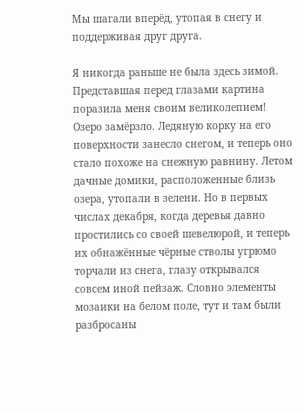Мы шагали вперёд, утопая в снегу и поддерживая друг друга.

Я никогда раньше не была здесь зимой. Представшая перед глазами картина поразила меня своим великолепием! Озеро замёрзло. Ледяную корку на его поверхности занесло снегом, и теперь оно стало похоже на снежную равнину. Летом дачные домики, расположенные близь озера, утопали в зелени. Но в первых числах декабря, когда деревья давно простились со своей шевелюрой, и теперь их обнажённые чёрные стволы угрюмо торчали из снега, глазу открывался совсем иной пейзаж. Словно элементы мозаики на белом поле, тут и там были разбросаны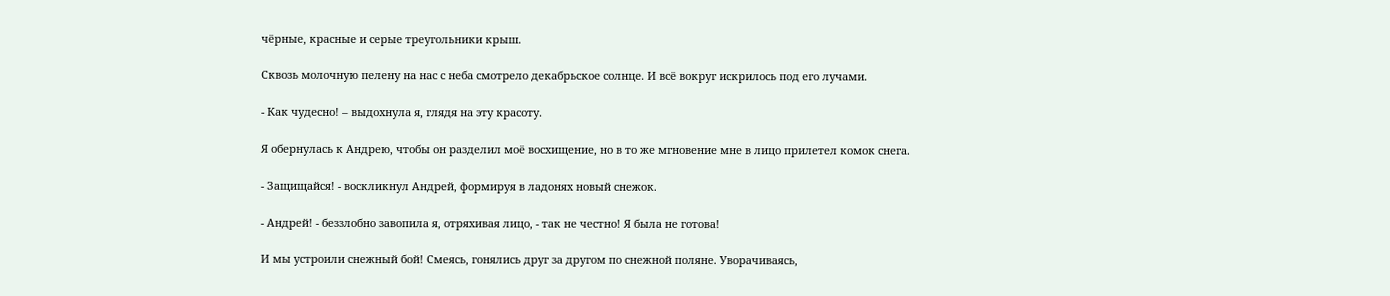чёрные, красные и серые треугольники крыш.

Сквозь молочную пелену на нас с неба смотрело декабрьское солнце. И всё вокруг искрилось под его лучами.

- Как чудесно! – выдохнула я, глядя на эту красоту.

Я обернулась к Андрею, чтобы он разделил моё восхищение, но в то же мгновение мне в лицо прилетел комок снега.

- Защищайся! - воскликнул Андрей, формируя в ладонях новый снежок.

- Андрей! - беззлобно завопила я, отряхивая лицо, - так не честно! Я была не готова!

И мы устроили снежный бой! Смеясь, гонялись друг за другом по снежной поляне. Уворачиваясь,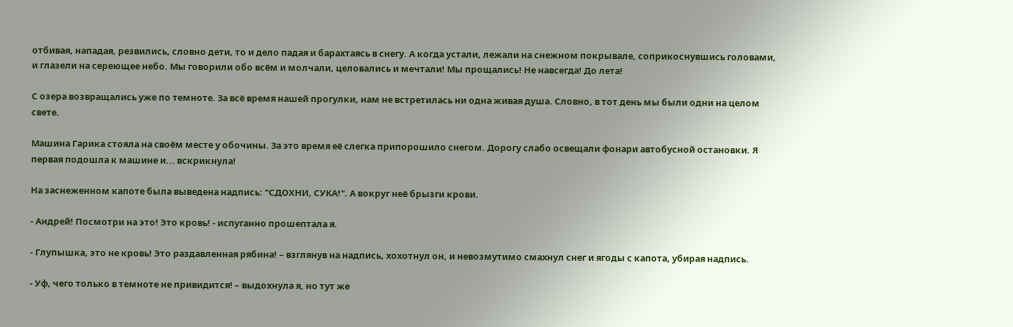отбивая, нападая, резвились, словно дети, то и дело падая и барахтаясь в снегу. А когда устали, лежали на снежном покрывале, соприкоснувшись головами, и глазели на сереющее небо. Мы говорили обо всём и молчали, целовались и мечтали! Мы прощались! Не навсегда! До лета!

С озера возвращались уже по темноте. За всё время нашей прогулки, нам не встретилась ни одна живая душа. Словно, в тот день мы были одни на целом свете.

Машина Гарика стояла на своём месте у обочины. За это время её слегка припорошило снегом. Дорогу слабо освещали фонари автобусной остановки. Я первая подошла к машине и... вскрикнула!

На заснеженном капоте была выведена надпись: "СДОХНИ, СУКА!". А вокруг неё брызги крови.

- Андрей! Посмотри на это! Это кровь! - испуганно прошептала я.

- Глупышка, это не кровь! Это раздавленная рябина! – взглянув на надпись, хохотнул он, и невозмутимо смахнул снег и ягоды с капота, убирая надпись.

- Уф, чего только в темноте не привидится! – выдохнула я, но тут же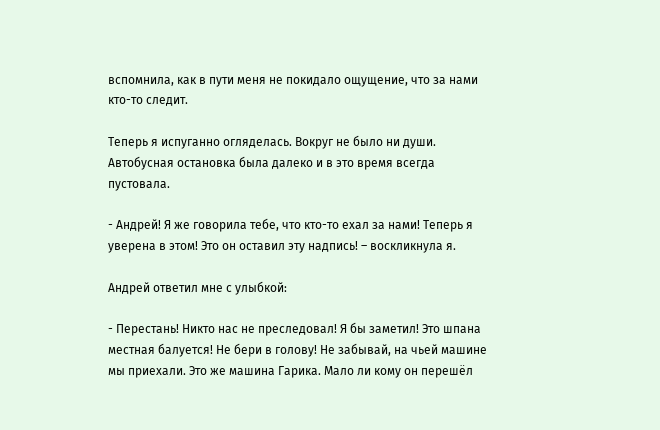вспомнила, как в пути меня не покидало ощущение, что за нами кто-то следит.

Теперь я испуганно огляделась. Вокруг не было ни души. Автобусная остановка была далеко и в это время всегда пустовала.

- Андрей! Я же говорила тебе, что кто-то ехал за нами! Теперь я уверена в этом! Это он оставил эту надпись! – воскликнула я.

Андрей ответил мне с улыбкой:

- Перестань! Никто нас не преследовал! Я бы заметил! Это шпана местная балуется! Не бери в голову! Не забывай, на чьей машине мы приехали. Это же машина Гарика. Мало ли кому он перешёл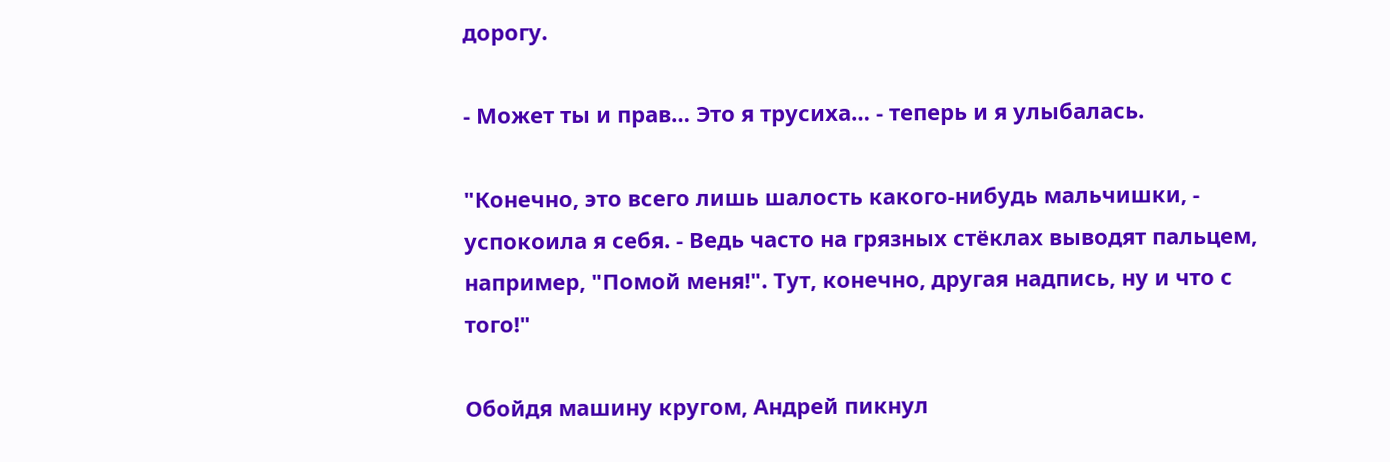дорогу.

- Может ты и прав… Это я трусиха… - теперь и я улыбалась.

"Конечно, это всего лишь шалость какого-нибудь мальчишки, - успокоила я себя. - Ведь часто на грязных стёклах выводят пальцем, например, "Помой меня!". Тут, конечно, другая надпись, ну и что с того!"

Обойдя машину кругом, Андрей пикнул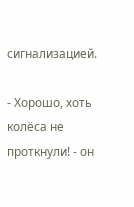сигнализацией.

- Хорошо, хоть колёса не проткнули! - он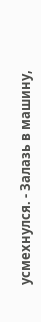усмехнулся. - Залазь в машину,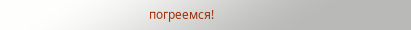погреемся!